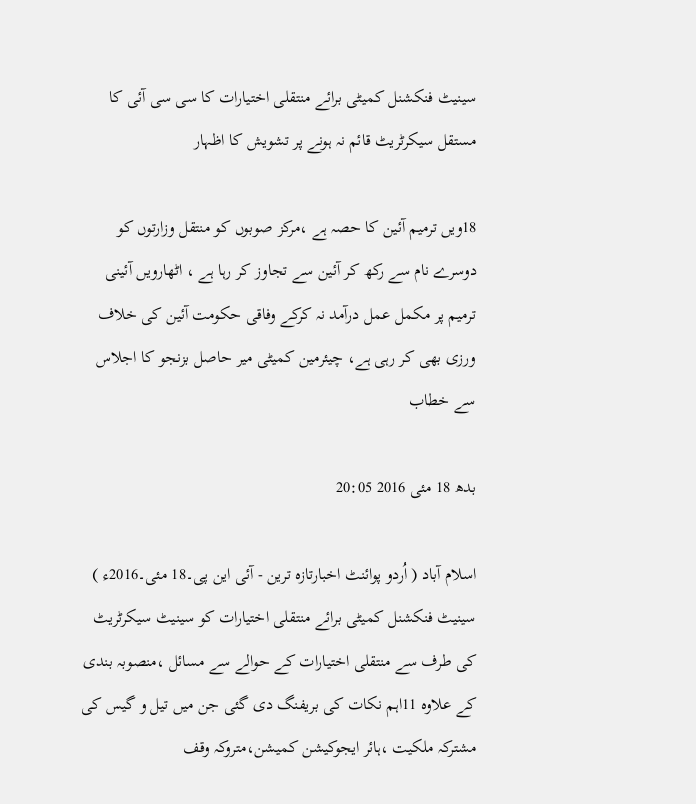سینیٹ فنکشنل کمیٹی برائے منتقلی اختیارات کا سی سی آئی کا مستقل سیکرٹریٹ قائم نہ ہونے پر تشویش کا اظہار

18ویں ترمیم آئین کا حصہ ہے ،مرکز صوبوں کو منتقل وزارتوں کو دوسرے نام سے رکھ کر آئین سے تجاوز کر رہا ہے ، اٹھارویں آئینی ترمیم پر مکمل عمل درآمد نہ کرکے وفاقی حکومت آئین کی خلاف ورزی بھی کر رہی ہے، چیئرمین کمیٹی میر حاصل بزنجو کا اجلاس سے خطاب

بدھ 18 مئی 2016 20:05

اسلام آباد ( اُردو پوائنٹ اخبارتازہ ترین - آئی این پی۔18 مئی۔2016ء ) سینیٹ فنکشنل کمیٹی برائے منتقلی اختیارات کو سینیٹ سیکرٹریٹ کی طرف سے منتقلی اختیارات کے حوالے سے مسائل ،منصوبہ بندی کے علاوہ 11اہم نکات کی بریفنگ دی گئی جن میں تیل و گیس کی مشترکہ ملکیت ،ہائر ایجوکیشن کمیشن،متروکہ وقف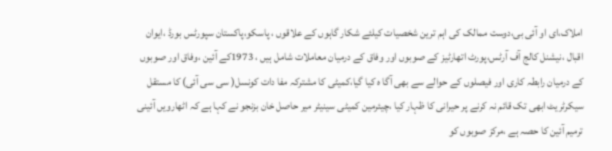املاک،ای او آئی بی،دوست ممالک کی اہم ترین شخصیات کیلئے شکار گاہوں کے علاقوں ، پاسکو،پاکستان سپورٹس بورڈ ،ایوان اقبال ،نیشنل کالج آف آرٹس،پورٹ اتھارٹیز کے صوبوں اور وفاق کے درمیان معاملات شامل ہیں ، 1973کے آئین ،وفاق اور صوبوں کے درمیان رابطہ کاری اور فیصلوں کے حوالے سے بھی آگا ہ کیا گیا،کمیٹی کا مشترکہ مفا دات کونسل( سی سی آئی) کا مستقل سیکرٹریٹ ابھی تک قائم نہ کرنے پر حیرانی کا ظہار کیا ،چیئرمین کمیٹی سینیٹر میر حاصل خان بزنجو نے کہا ہے کہ اٹھارویں آئینی ترمیم آئین کا حصہ ہے ،مرکز صوبوں کو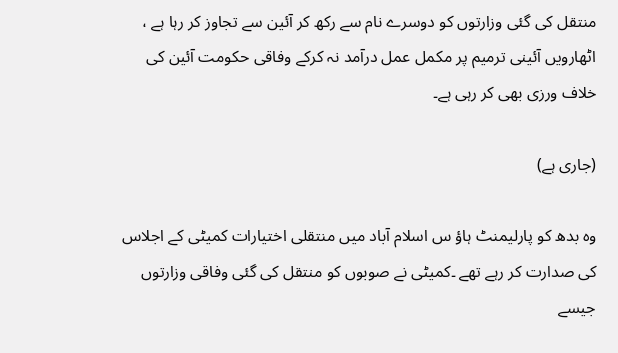منتقل کی گئی وزارتوں کو دوسرے نام سے رکھ کر آئین سے تجاوز کر رہا ہے ، اٹھارویں آئینی ترمیم پر مکمل عمل درآمد نہ کرکے وفاقی حکومت آئین کی خلاف ورزی بھی کر رہی ہے۔

(جاری ہے)

وہ بدھ کو پارلیمنٹ ہاؤ س اسلام آباد میں منتقلی اختیارات کمیٹی کے اجلاس کی صدارت کر رہے تھے ۔کمیٹی نے صوبوں کو منتقل کی گئی وفاقی وزارتوں جیسے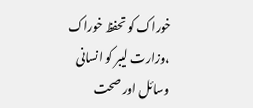خوراک کو تحفظ خوراک ،وزارت لیبر کو انسانی وسائل اور صحت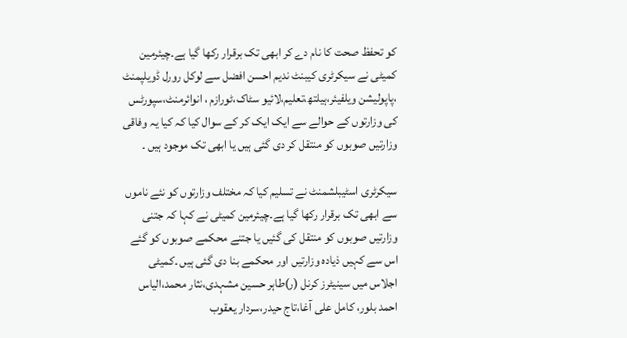کو تحفظ صحت کا نام دے کر ابھی تک برقرار رکھا گیا ہے۔چیئرمین کمیٹی نے سیکرٹری کیبنٹ ندیم احسن افضل سے لوکل رورل ڈویلپمنٹ ،پاپولیشن ویلفیئر،ہیلتھ،تعلیم،لائیو سٹاک،ٹورازم ، انوائرمنٹ،سپورٹس کی وزارتوں کے حوالے سے ایک ایک کر کے سوال کیا کہ کیا یہ وفاقی وزارتیں صوبوں کو منتقل کر دی گئی ہیں یا ابھی تک موجود ہیں ۔

سیکرٹری اسٹیبلشمنٹ نے تسلیم کیا کہ مختلف وزارتوں کو نئے ناموں سے ابھی تک برقرار رکھا گیا ہے۔چیئرمین کمیٹی نے کہا کہ جتنی وزارتیں صوبوں کو منتقل کی گئیں یا جتنے محکمے صوبوں کو گئے اس سے کہیں ذیادہ وزارتیں اور محکمے بنا دی گئی ہیں ۔کمیٹی اجلاس میں سینیٹرز کرنل (ر)طاہر حسین مشہدی،نثار محمد،الیاس احمد بلور، کامل علی آغا،تاج حیدر،سردار یعقوب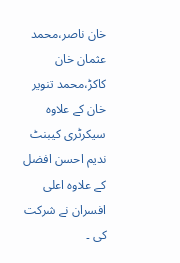خان ناصر،محمد عثمان خان کاکڑ،محمد تنویر خان کے علاوہ سیکرٹری کیبنٹ ندیم احسن افضل کے علاوہ اعلی افسران نے شرکت کی ۔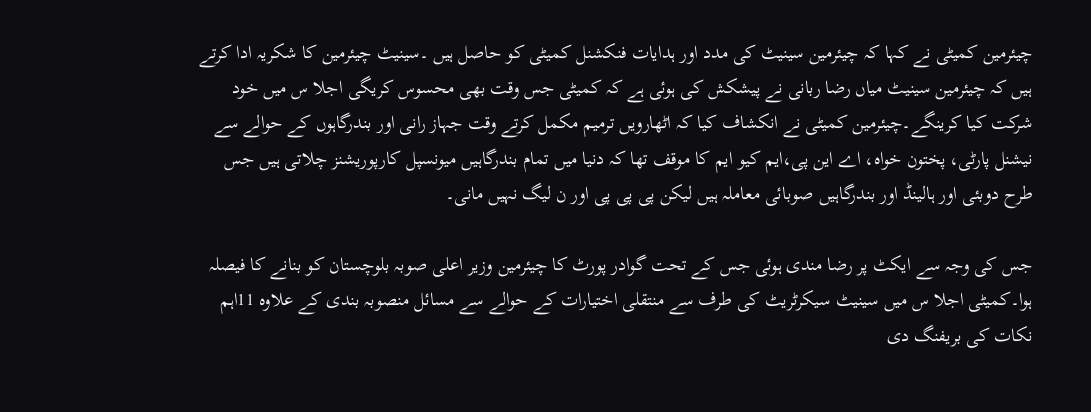چیئرمین کمیٹی نے کہا کہ چیئرمین سینیٹ کی مدد اور ہدایات فنکشنل کمیٹی کو حاصل ہیں ۔سینیٹ چیئرمین کا شکریہ ادا کرتے ہیں کہ چیئرمین سینیٹ میاں رضا ربانی نے پیشکش کی ہوئی ہے کہ کمیٹی جس وقت بھی محسوس کریگی اجلا س میں خود شرکت کیا کرینگے۔چیئرمین کمیٹی نے انکشاف کیا کہ اٹھارویں ترمیم مکمل کرتے وقت جہاز رانی اور بندرگاہوں کے حوالے سے نیشنل پارٹی، پختون خواہ، اے این پی،ایم کیو ایم کا موقف تھا کہ دنیا میں تمام بندرگاہیں میونسپل کارپوریشنز چلاتی ہیں جس طرح دوبئی اور ہالینڈ اور بندرگاہیں صوبائی معاملہ ہیں لیکن پی پی پی اور ن لیگ نہیں مانی۔

جس کی وجہ سے ایکٹ پر رضا مندی ہوئی جس کے تحت گوادر پورٹ کا چیئرمین وزیر اعلی صوبہ بلوچستان کو بنانے کا فیصلہ ہوا۔کمیٹی اجلا س میں سینیٹ سیکرٹریٹ کی طرف سے منتقلی اختیارات کے حوالے سے مسائل منصوبہ بندی کے علاوہ 11اہم نکات کی بریفنگ دی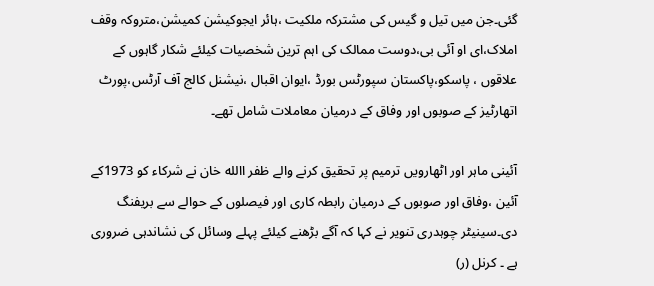گئی۔جن میں تیل و گیس کی مشترکہ ملکیت ،ہائر ایجوکیشن کمیشن،متروکہ وقف املاک،ای او آئی بی،دوست ممالک کی اہم ترین شخصیات کیلئے شکار گاہوں کے علاقوں ، پاسکو،پاکستان سپورٹس بورڈ ،ایوان اقبال ،نیشنل کالج آف آرٹس،پورٹ اتھارٹیز کے صوبوں اور وفاق کے درمیان معاملات شامل تھے۔

آئینی ماہر اور اٹھارویں ترمیم پر تحقیق کرنے والے ظفر االله خان نے شرکاء کو 1973کے آئین ،وفاق اور صوبوں کے درمیان رابطہ کاری اور فیصلوں کے حوالے سے بریفنگ دی۔سینیٹر چوہدری تنویر نے کہا کہ آگے بڑھنے کیلئے پہلے وسائل کی نشاندہی ضروری ہے ۔ کرنل (ر)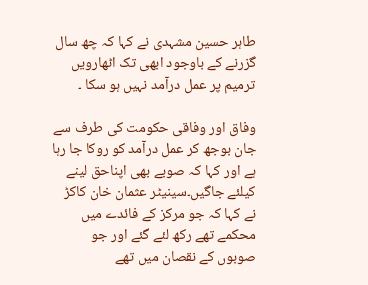طاہر حسین مشہدی نے کہا کہ چھ سال گزرنے کے باوجود ابھی تک اٹھارویں ترمیم پر عمل درآمد نہیں ہو سکا ۔

وفاق اور وفاقی حکومت کی طرف سے جان بوجھ کر عمل درآمد کو روکا جا رہا ہے اور کہا کہ صوبے بھی اپناحق لینے کیلئے جاگیں۔سینیٹر عثمان خان کاکڑ نے کہا کہ جو مرکز کے فائدے میں محکمے تھے رکھ لئے گئے اور جو صوبوں کے نقصان میں تھے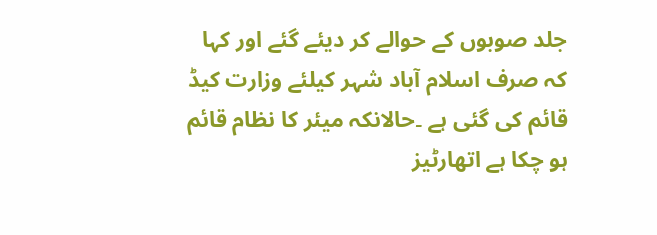جلد صوبوں کے حوالے کر دیئے گئے اور کہا کہ صرف اسلام آباد شہر کیلئے وزارت کیڈ قائم کی گئی ہے ۔حالانکہ میئر کا نظام قائم ہو چکا ہے اتھارٹیز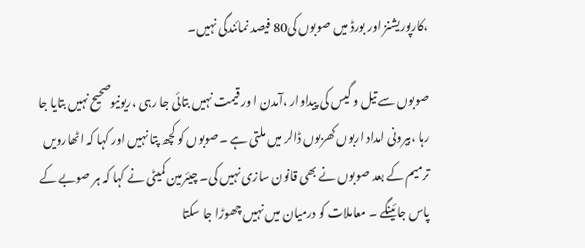،کارپوریشنز اور بورڈ میں صوبوں کی80 فیصد نمائندگی نہیں۔

صوبوں سے تیل و گیس کی پیداوار ،آمدن ا ور قیمت نہیں بتائی جا رہی ،ریونیوصحیح نہیں بتایا جا رہا ،بیرونی امداد اربوں کھربوں ڈالر میں ملتی ہے ۔صوبوں کو کچھ پتا نہیں اور کہا کہ اٹھارویں ترمیم کے بعد صوبوں نے بھی قانون سازی نہیں کی۔ چیئرمین کمیٹی نے کہا کہ ہر صوبے کے پاس جائینگے ۔ معاملات کو درمیان میں نہیں چھوڑا جا سکتا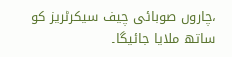،چاروں صوبائی چیف سیکرٹریز کو ساتھ ملایا جائیگا۔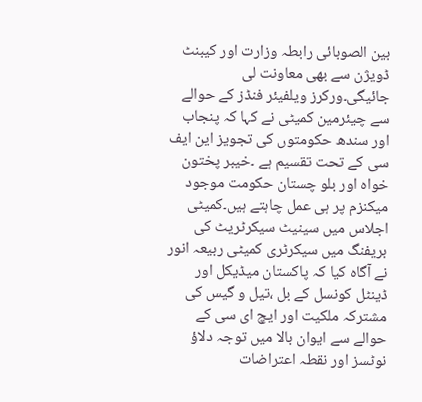بین الصوبائی رابطہ وزارت اور کیبنٹ ڈویژن سے بھی معاونت لی جائیگی۔ورکرز ویلفیئر فنڈز کے حوالے سے چیئرمین کمیٹی نے کہا کہ پنجاب اور سندھ حکومتوں کی تجویز این ایف سی کے تحت تقسیم ہے ۔خیبر پختون خواہ اور بلو چستان حکومت موجود میکنزم پر ہی عمل چاہتے ہیں۔کمیٹی اجلاس میں سینیٹ سیکرٹریٹ کی بریفنگ میں سیکرٹری کمیٹی ربیعہ انور نے آگاہ کیا کہ پاکستان میڈیکل اور ڈینٹل کونسل کے بل ،تیل و گیس کی مشترکہ ملکیت اور ایچ ای سی کے حوالے سے ایوان بالا میں توجہ دلاؤ نوٹسز اور نقطہ اعتراضات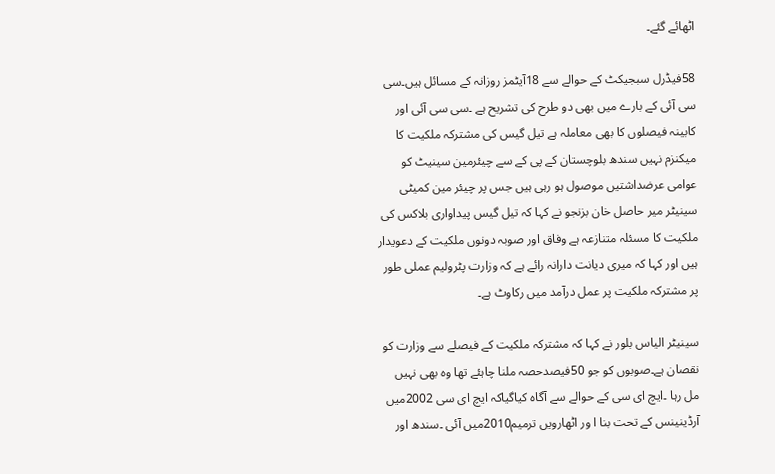اٹھائے گئے۔

58فیڈرل سبجیکٹ کے حوالے سے 18آیٹمز روزانہ کے مسائل ہیں۔سی سی آئی کے بارے میں بھی دو طرح کی تشریح ہے ۔سی سی آئی اور کابینہ فیصلوں کا بھی معاملہ ہے تیل گیس کی مشترکہ ملکیت کا میکنزم نہیں سندھ بلوچستان کے پی کے سے چیئرمین سینیٹ کو عوامی عرضداشتیں موصول ہو رہی ہیں جس پر چیئر مین کمیٹی سینیٹر میر حاصل خان بزنجو نے کہا کہ تیل گیس پیداواری بلاکس کی ملکیت کا مسئلہ متنازعہ ہے وفاق اور صوبہ دونوں ملکیت کے دعویدار ہیں اور کہا کہ میری دیانت دارانہ رائے ہے کہ وزارت پٹرولیم عملی طور پر مشترکہ ملکیت پر عمل درآمد میں رکاوٹ ہے۔

سینیٹر الیاس بلور نے کہا کہ مشترکہ ملکیت کے فیصلے سے وزارت کو نقصان ہے۔صوبوں کو جو 50فیصدحصہ ملنا چاہئے تھا وہ بھی نہیں مل رہا ۔ایچ ای سی کے حوالے سے آگاہ کیاگیاکہ ایچ ای سی 2002میں آرڈینینس کے تحت بنا ا ور اٹھارویں ترمیم2010میں آئی ۔سندھ اور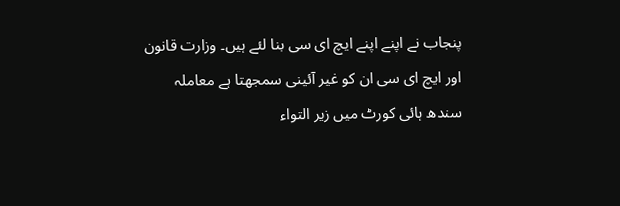پنجاب نے اپنے اپنے ایچ ای سی بنا لئے ہیں۔ وزارت قانون اور ایچ ای سی ان کو غیر آئینی سمجھتا ہے معاملہ سندھ ہائی کورٹ میں زیر التواء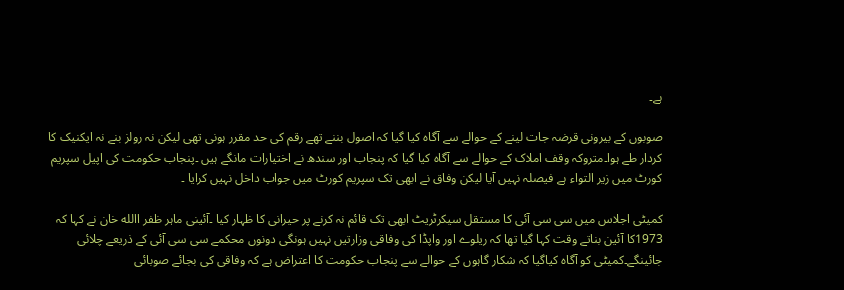ہے۔

صوبوں کے بیرونی قرضہ جات لینے کے حوالے سے آگاہ کیا گیا کہ اصول بننے تھے رقم کی حد مقرر ہونی تھی لیکن نہ رولز بنے نہ ایکنیک کا کردار طے ہوا۔متروکہ وقف املاک کے حوالے سے آگاہ کیا گیا کہ پنجاب اور سندھ نے اختیارات مانگے ہیں ۔پنجاب حکومت کی اپیل سپریم کورٹ میں زیر التواء ہے فیصلہ نہیں آیا لیکن وفاق نے ابھی تک سپریم کورٹ میں جواب داخل نہیں کرایا ۔

کمیٹی اجلاس میں سی سی آئی کا مستقل سیکرٹریٹ ابھی تک قائم نہ کرنے پر حیرانی کا ظہار کیا ۔آئینی ماہر ظفر االله خان نے کہا کہ 1973کا آئین بناتے وقت کہا گیا تھا کہ ریلوے اور واپڈا کی وفاقی وزارتیں نہیں ہونگی دونوں محکمے سی سی آئی کے ذریعے چلائی جائینگے۔کمیٹی کو آگاہ کیاگیا کہ شکار گاہوں کے حوالے سے پنجاب حکومت کا اعتراض ہے کہ وفاقی کی بجائے صوبائی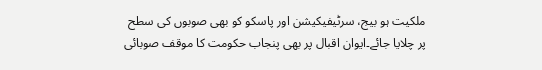ملکیت ہو بیج، سرٹیفیکیشن اور پاسکو کو بھی صوبوں کی سطح پر چلایا جائے۔ایوان اقبال پر بھی پنجاب حکومت کا موقف صوبائی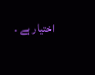اختیار ہے ۔